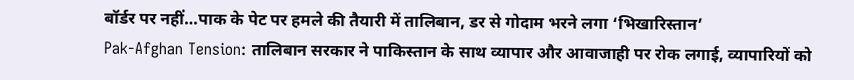बॉर्डर पर नहीं…पाक के पेट पर हमले की तैयारी में तालिबान, डर से गोदाम भरने लगा ‘भिखारिस्तान’
Pak-Afghan Tension: तालिबान सरकार ने पाकिस्तान के साथ व्यापार और आवाजाही पर रोक लगाई, व्यापारियों को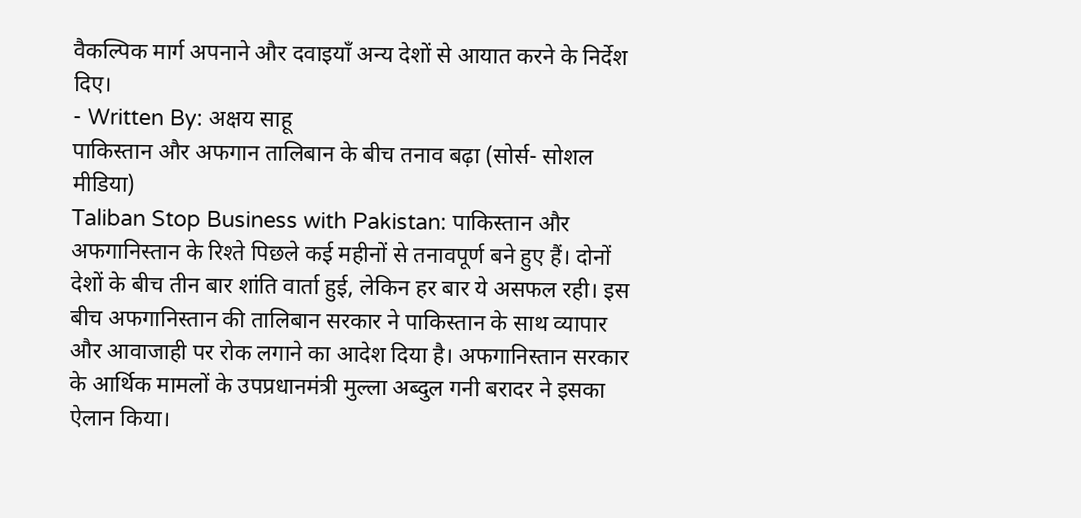वैकल्पिक मार्ग अपनाने और दवाइयाँ अन्य देशों से आयात करने के निर्देश दिए।
- Written By: अक्षय साहू
पाकिस्तान और अफगान तालिबान के बीच तनाव बढ़ा (सोर्स- सोशल मीडिया)
Taliban Stop Business with Pakistan: पाकिस्तान और अफगानिस्तान के रिश्ते पिछले कई महीनों से तनावपूर्ण बने हुए हैं। दोनों देशों के बीच तीन बार शांति वार्ता हुई, लेकिन हर बार ये असफल रही। इस बीच अफगानिस्तान की तालिबान सरकार ने पाकिस्तान के साथ व्यापार और आवाजाही पर रोक लगाने का आदेश दिया है। अफगानिस्तान सरकार के आर्थिक मामलों के उपप्रधानमंत्री मुल्ला अब्दुल गनी बरादर ने इसका ऐलान किया।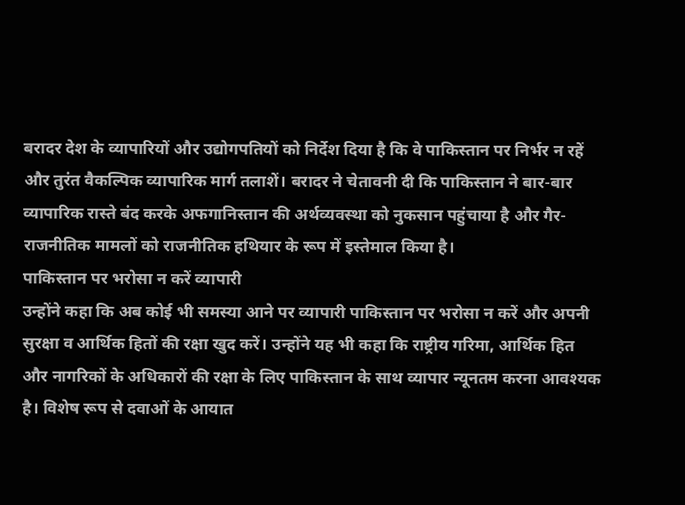बरादर देश के व्यापारियों और उद्योगपतियों को निर्देश दिया है कि वे पाकिस्तान पर निर्भर न रहें और तुरंत वैकल्पिक व्यापारिक मार्ग तलाशें। बरादर ने चेतावनी दी कि पाकिस्तान ने बार-बार व्यापारिक रास्ते बंद करके अफगानिस्तान की अर्थव्यवस्था को नुकसान पहुंचाया है और गैर-राजनीतिक मामलों को राजनीतिक हथियार के रूप में इस्तेमाल किया है।
पाकिस्तान पर भरोसा न करें व्यापारी
उन्होंने कहा कि अब कोई भी समस्या आने पर व्यापारी पाकिस्तान पर भरोसा न करें और अपनी सुरक्षा व आर्थिक हितों की रक्षा खुद करें। उन्होंने यह भी कहा कि राष्ट्रीय गरिमा, आर्थिक हित और नागरिकों के अधिकारों की रक्षा के लिए पाकिस्तान के साथ व्यापार न्यूनतम करना आवश्यक है। विशेष रूप से दवाओं के आयात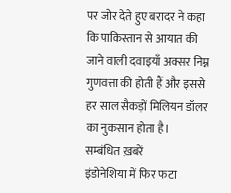पर जोर देते हुए बरादर ने कहा कि पाकिस्तान से आयात की जाने वाली दवाइयाँ अक्सर निम्न गुणवत्ता की होती हैं और इससे हर साल सैकड़ों मिलियन डॉलर का नुकसान होता है।
सम्बंधित ख़बरें
इंडोनेशिया में फिर फटा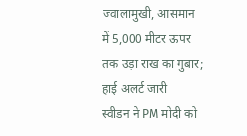ज्वालामुखी, आसमान में 5,000 मीटर ऊपर तक उड़ा राख का गुबार; हाई अलर्ट जारी
स्वीडन ने PM मोदी को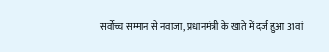सर्वोच्च सम्मान से नवाजा, प्रधानमंत्री के खाते में दर्ज हुआ 31वां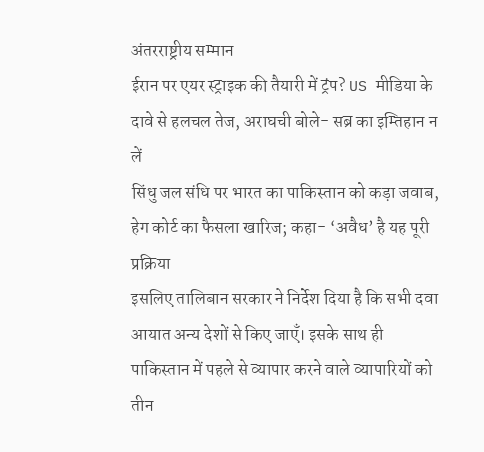अंतरराष्ट्रीय सम्मान
ईरान पर एयर स्ट्राइक की तैयारी में ट्रंप? US मीडिया के दावे से हलचल तेज, अराघची बोले- सब्र का इम्तिहान न लें
सिंधु जल संधि पर भारत का पाकिस्तान को कड़ा जवाब, हेग कोर्ट का फैसला खारिज; कहा- ‘अवैध’ है यह पूरी प्रक्रिया
इसलिए तालिबान सरकार ने निर्देश दिया है कि सभी दवा आयात अन्य देशों से किए जाएँ। इसके साथ ही पाकिस्तान में पहले से व्यापार करने वाले व्यापारियों को तीन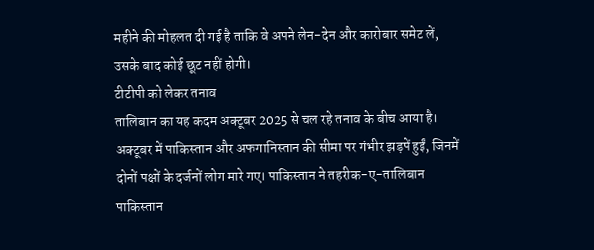महीने की मोहलत दी गई है ताकि वे अपने लेन-देन और कारोबार समेट लें, उसके बाद कोई छूट नहीं होगी।
टीटीपी को लेकर तनाव
तालिबान का यह कदम अक्टूबर 2025 से चल रहे तनाव के बीच आया है। अक्टूबर में पाकिस्तान और अफगानिस्तान की सीमा पर गंभीर झड़पें हुईं, जिनमें दोनों पक्षों के दर्जनों लोग मारे गए। पाकिस्तान ने तहरीक-ए-तालिबान पाकिस्तान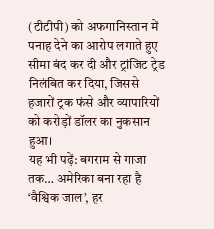(टीटीपी) को अफगानिस्तान में पनाह देने का आरोप लगाते हुए सीमा बंद कर दी और ट्रांजिट ट्रेड निलंबित कर दिया, जिससे हजारों ट्रक फंसे और व्यापारियों को करोड़ों डॉलर का नुकसान हुआ।
यह भी पढ़ें: बगराम से गाजा तक… अमेरिका बना रहा है ‘वैश्विक जाल’, हर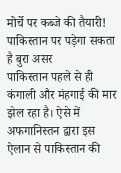मोर्चे पर कब्जे की तैयारी!
पाकिस्तान पर पड़ेगा सकता है बुरा असर
पाकिस्तान पहले से ही कंगाली और मंहगाई की मार झेल रहा है। ऐसे में अफगानिस्तन द्वारा इस ऐलान से पाकिस्तान की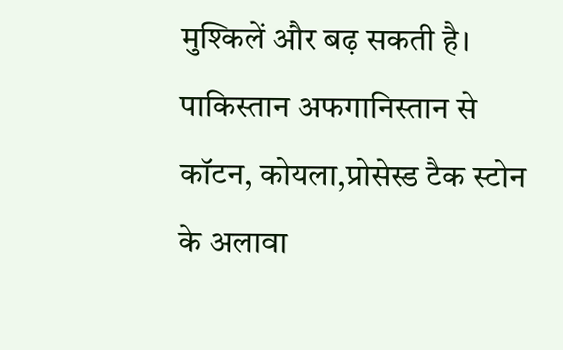मुश्किलें और बढ़ सकती है। पाकिस्तान अफगानिस्तान से कॉटन, कोयला,प्रोसेस्ड टैक स्टोन के अलावा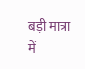बड़ी मात्रा में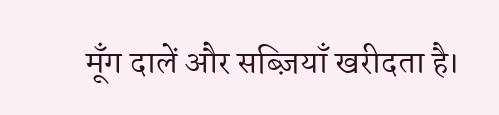मूँग दालें और सब्ज़ियाँ खरीदता है।